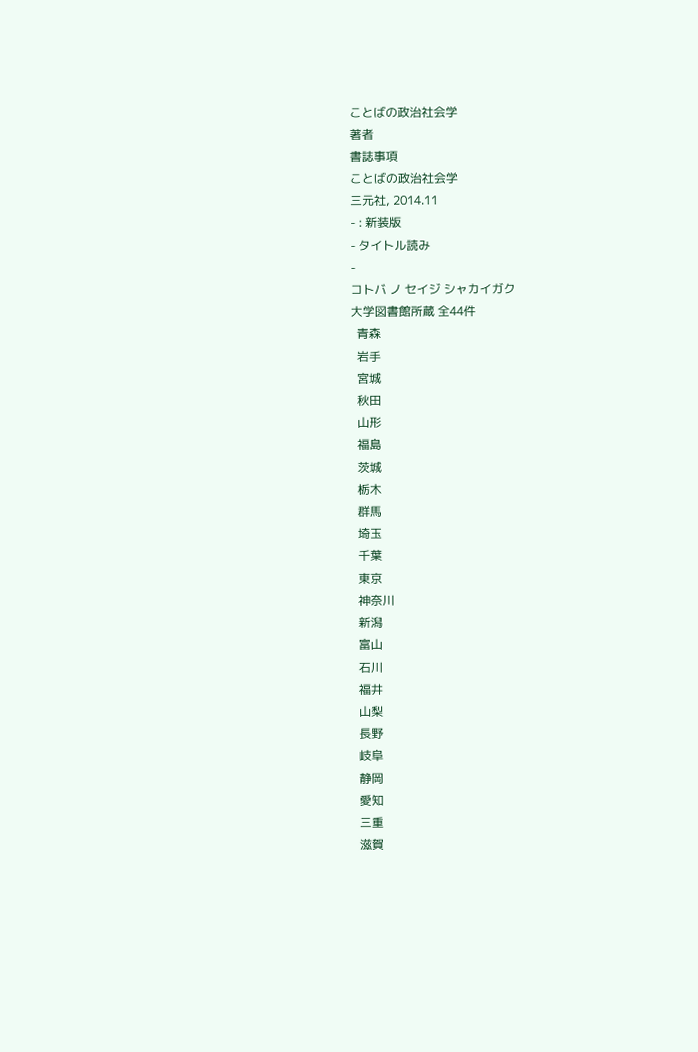ことばの政治社会学
著者
書誌事項
ことばの政治社会学
三元社, 2014.11
- : 新装版
- タイトル読み
-
コトバ ノ セイジ シャカイガク
大学図書館所蔵 全44件
  青森
  岩手
  宮城
  秋田
  山形
  福島
  茨城
  栃木
  群馬
  埼玉
  千葉
  東京
  神奈川
  新潟
  富山
  石川
  福井
  山梨
  長野
  岐阜
  静岡
  愛知
  三重
  滋賀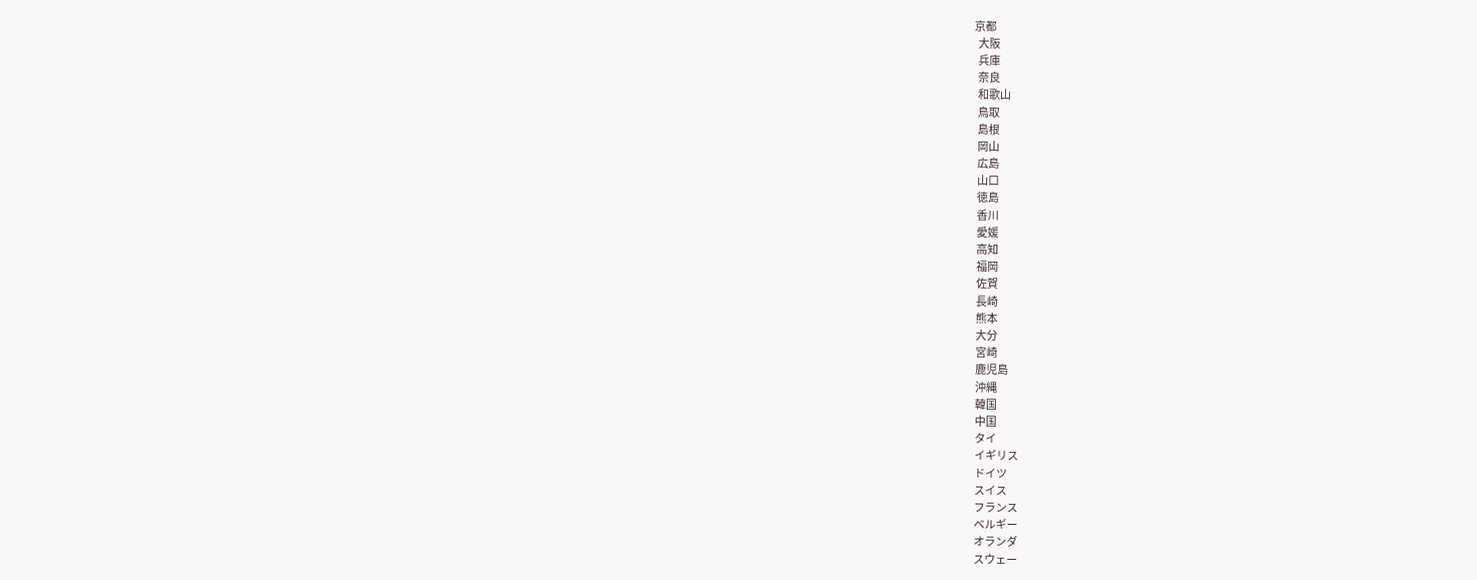京都
  大阪
  兵庫
  奈良
  和歌山
  鳥取
  島根
  岡山
  広島
  山口
  徳島
  香川
  愛媛
  高知
  福岡
  佐賀
  長崎
  熊本
  大分
  宮崎
  鹿児島
  沖縄
  韓国
  中国
  タイ
  イギリス
  ドイツ
  スイス
  フランス
  ベルギー
  オランダ
  スウェー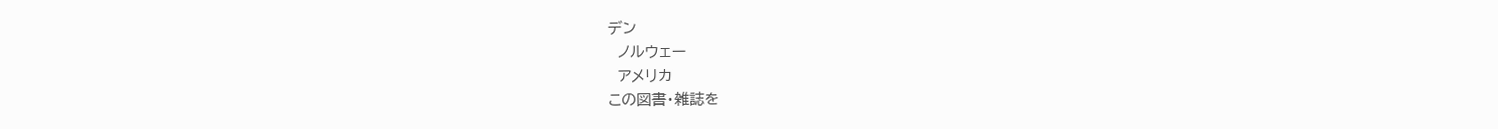デン
  ノルウェー
  アメリカ
この図書・雑誌を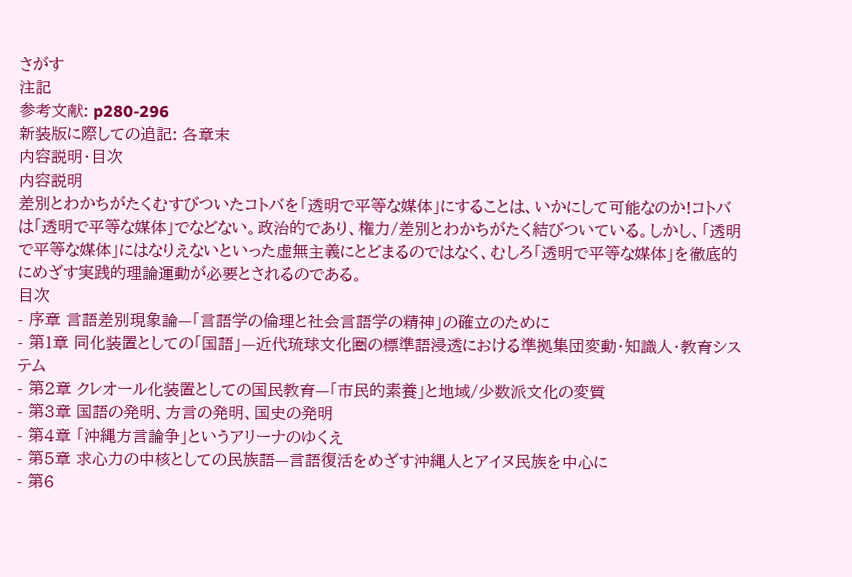さがす
注記
参考文献: p280-296
新装版に際しての追記: 各章末
内容説明・目次
内容説明
差別とわかちがたくむすびついたコトバを「透明で平等な媒体」にすることは、いかにして可能なのか!コトバは「透明で平等な媒体」でなどない。政治的であり、権力/差別とわかちがたく結びついている。しかし、「透明で平等な媒体」にはなりえないといった虚無主義にとどまるのではなく、むしろ「透明で平等な媒体」を徹底的にめざす実践的理論運動が必要とされるのである。
目次
- 序章 言語差別現象論—「言語学の倫理と社会言語学の精神」の確立のために
- 第1章 同化装置としての「国語」—近代琉球文化圏の標準語浸透における準拠集団変動・知識人・教育システム
- 第2章 クレオール化装置としての国民教育—「市民的素養」と地域/少数派文化の変質
- 第3章 国語の発明、方言の発明、国史の発明
- 第4章 「沖縄方言論争」というアリーナのゆくえ
- 第5章 求心力の中核としての民族語—言語復活をめざす沖縄人とアイヌ民族を中心に
- 第6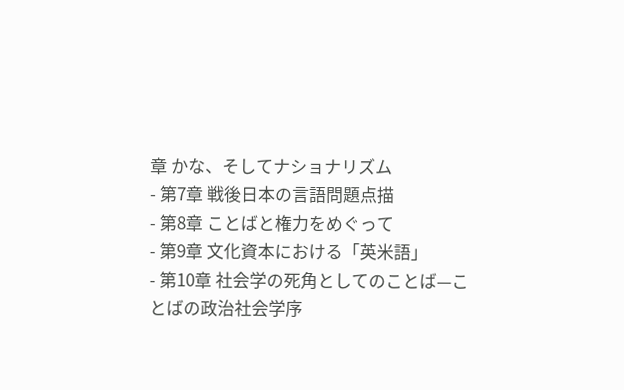章 かな、そしてナショナリズム
- 第7章 戦後日本の言語問題点描
- 第8章 ことばと権力をめぐって
- 第9章 文化資本における「英米語」
- 第10章 社会学の死角としてのことば—ことばの政治社会学序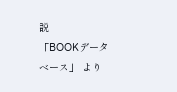説
「BOOKデータベース」 より